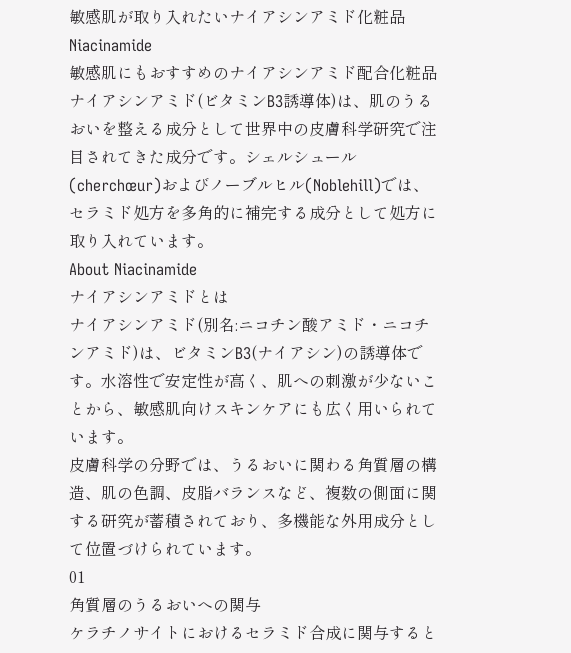敏感肌が取り入れたいナイアシンアミド化粧品
Niacinamide
敏感肌にもおすすめのナイアシンアミド配合化粧品
ナイアシンアミド(ビタミンB3誘導体)は、肌のうるおいを整える成分として世界中の皮膚科学研究で注目されてきた成分です。シェルシュール(cherchœur)およびノーブルヒル(Noblehill)では、セラミド処方を多角的に補完する成分として処方に取り入れています。
About Niacinamide
ナイアシンアミドとは
ナイアシンアミド(別名:ニコチン酸アミド・ニコチンアミド)は、ビタミンB3(ナイアシン)の誘導体です。水溶性で安定性が高く、肌への刺激が少ないことから、敏感肌向けスキンケアにも広く用いられています。
皮膚科学の分野では、うるおいに関わる角質層の構造、肌の色調、皮脂バランスなど、複数の側面に関する研究が蓄積されており、多機能な外用成分として位置づけられています。
01
角質層のうるおいへの関与
ケラチノサイトにおけるセラミド合成に関与すると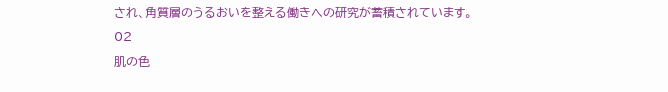され、角質層のうるおいを整える働きへの研究が蓄積されています。
02
肌の色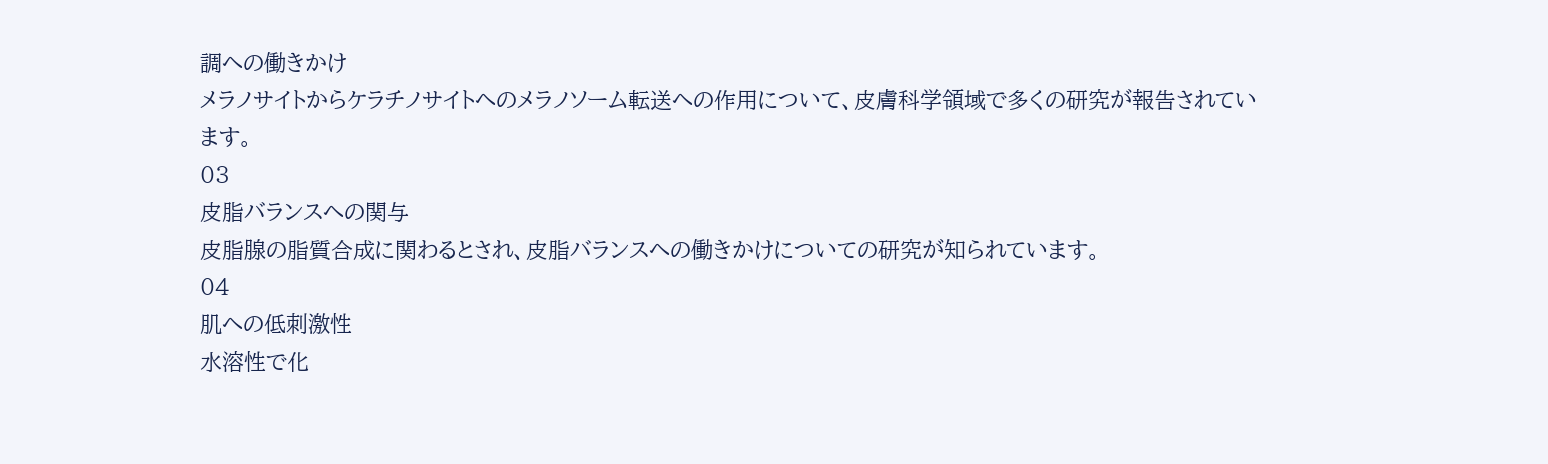調への働きかけ
メラノサイトからケラチノサイトへのメラノソーム転送への作用について、皮膚科学領域で多くの研究が報告されています。
03
皮脂バランスへの関与
皮脂腺の脂質合成に関わるとされ、皮脂バランスへの働きかけについての研究が知られています。
04
肌への低刺激性
水溶性で化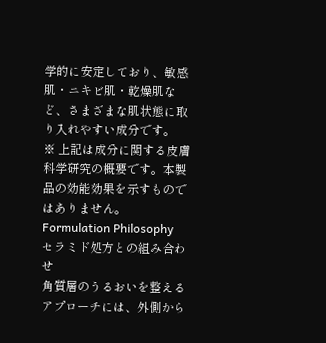学的に安定しており、敏感肌・ニキビ肌・乾燥肌など、さまざまな肌状態に取り入れやすい成分です。
※ 上記は成分に関する皮膚科学研究の概要です。本製品の効能効果を示すものではありません。
Formulation Philosophy
セラミド処方との組み合わせ
角質層のうるおいを整えるアプローチには、外側から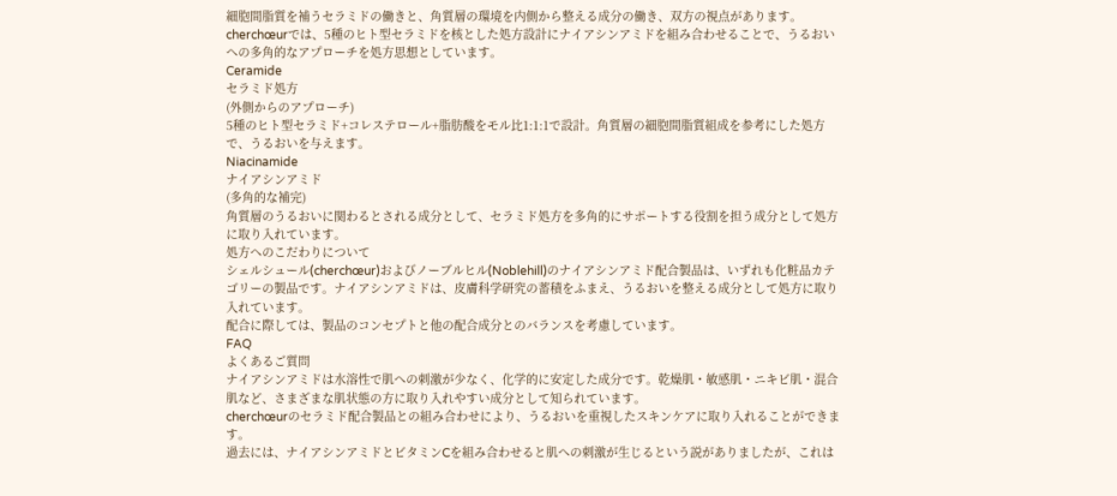細胞間脂質を補うセラミドの働きと、角質層の環境を内側から整える成分の働き、双方の視点があります。
cherchœurでは、5種のヒト型セラミドを核とした処方設計にナイアシンアミドを組み合わせることで、うるおいへの多角的なアプローチを処方思想としています。
Ceramide
セラミド処方
(外側からのアプローチ)
5種のヒト型セラミド+コレステロール+脂肪酸をモル比1:1:1で設計。角質層の細胞間脂質組成を参考にした処方で、うるおいを与えます。
Niacinamide
ナイアシンアミド
(多角的な補完)
角質層のうるおいに関わるとされる成分として、セラミド処方を多角的にサポートする役割を担う成分として処方に取り入れています。
処方へのこだわりについて
シェルシュール(cherchœur)およびノーブルヒル(Noblehill)のナイアシンアミド配合製品は、いずれも化粧品カテゴリーの製品です。ナイアシンアミドは、皮膚科学研究の蓄積をふまえ、うるおいを整える成分として処方に取り入れています。
配合に際しては、製品のコンセプトと他の配合成分とのバランスを考慮しています。
FAQ
よくあるご質問
ナイアシンアミドは水溶性で肌への刺激が少なく、化学的に安定した成分です。乾燥肌・敏感肌・ニキビ肌・混合肌など、さまざまな肌状態の方に取り入れやすい成分として知られています。
cherchœurのセラミド配合製品との組み合わせにより、うるおいを重視したスキンケアに取り入れることができます。
過去には、ナイアシンアミドとビタミンCを組み合わせると肌への刺激が生じるという説がありましたが、これは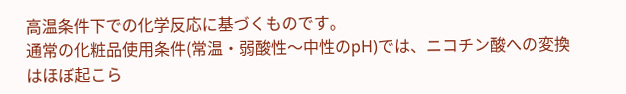高温条件下での化学反応に基づくものです。
通常の化粧品使用条件(常温・弱酸性〜中性のpH)では、ニコチン酸への変換はほぼ起こら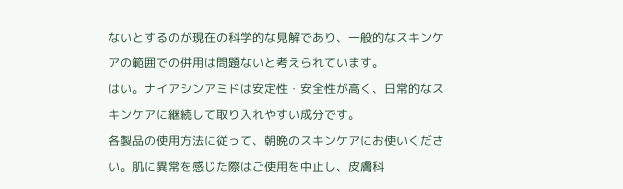ないとするのが現在の科学的な見解であり、一般的なスキンケアの範囲での併用は問題ないと考えられています。
はい。ナイアシンアミドは安定性・安全性が高く、日常的なスキンケアに継続して取り入れやすい成分です。
各製品の使用方法に従って、朝晩のスキンケアにお使いください。肌に異常を感じた際はご使用を中止し、皮膚科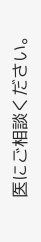医にご相談ください。